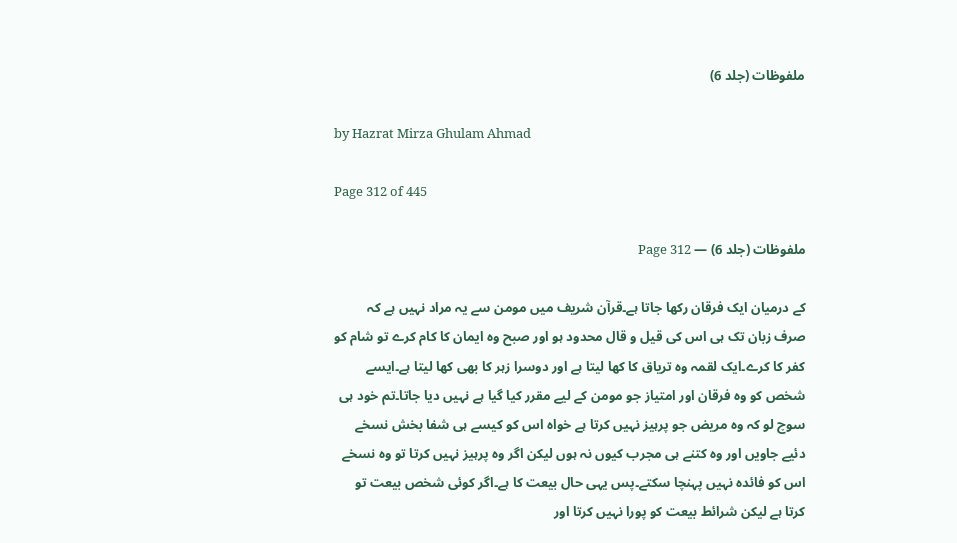ملفوظات (جلد 6)

by Hazrat Mirza Ghulam Ahmad

Page 312 of 445

ملفوظات (جلد 6) — Page 312

کے درمیان ایک فرقان رکھا جاتا ہے۔قرآن شریف میں مومن سے یہ مراد نہیں ہے کہ صرف زبان تک ہی اس کی قیل و قال محدود ہو اور صبح وہ ایمان کا کام کرے تو شام کو کفر کا کرے۔ایک لقمہ وہ تریاق کا کھا لیتا ہے اور دوسرا زہر کا بھی کھا لیتا ہے۔ایسے شخص کو وہ فرقان اور امتیاز جو مومن کے لیے مقرر کیا گیا ہے نہیں دیا جاتا۔تم خود ہی سوچ لو کہ وہ مریض جو پرہیز نہیں کرتا ہے خواہ اس کو کیسے ہی شفا بخش نسخے دئیے جاویں اور وہ کتنے ہی مجرب کیوں نہ ہوں لیکن اگر وہ پرہیز نہیں کرتا تو وہ نسخے اس کو فائدہ نہیں پہنچا سکتے۔پس یہی حال بیعت کا ہے۔اگر کوئی شخص بیعت تو کرتا ہے لیکن شرائط بیعت کو پورا نہیں کرتا اور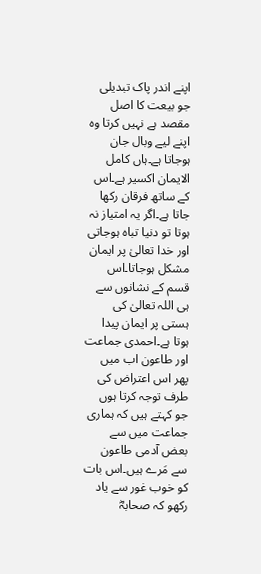اپنے اندر پاک تبدیلی جو بیعت کا اصل مقصد ہے نہیں کرتا وہ اپنے لیے وبال جان ہوجاتا ہے۔ہاں کامل الایمان اکسیر ہے۔اس کے ساتھ فرقان رکھا جاتا ہے۔اگر یہ امتیاز نہ ہوتا تو دنیا تباہ ہوجاتی اور خدا تعالیٰ پر ایمان مشکل ہوجاتا۔اس قسم کے نشانوں سے ہی اللہ تعالیٰ کی ہستی پر ایمان پیدا ہوتا ہے۔احمدی جماعت اور طاعون اب میں پھر اس اعتراض کی طرف توجہ کرتا ہوں جو کہتے ہیں کہ ہماری جماعت میں سے بعض آدمی طاعون سے مَرے ہیں۔اس بات کو خوب غور سے یاد رکھو کہ صحابہؓ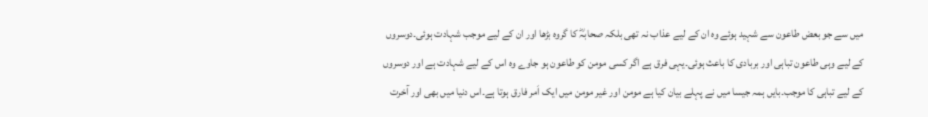میں سے جو بعض طاعون سے شہید ہوئے وہ ان کے لیے عذاب نہ تھی بلکہ صحابہؓ کا گروہ بڑھا اور ان کے لیے موجب شہادت ہوئی۔دوسروں کے لیے وہی طاعون تباہی اور بربادی کا باعث ہوئی۔یہی فرق ہے اگر کسی مومن کو طاعون ہو جاوے وہ اس کے لیے شہادت ہے اور دوسروں کے لیے تباہی کا موجب۔بایں ہمہ جیسا میں نے پہلے بیان کیا ہے مومن اور غیر مومن میں ایک اَمر فارق ہوتا ہے۔اس دنیا میں بھی اور آخرت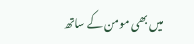میں بھی مومن کے ساتھ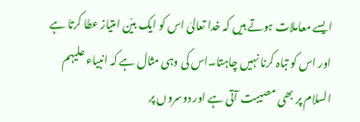ایسے معاملات ہوتے ہیں کہ خدا تعالیٰ اس کو ایک بیّن امتیاز عطا کرتا ہے اور اس کو تباہ کرنا نہیں چاہتا۔اس کی وہی مثال ہے کہ انبیاء علیہم السلام پر بھی مصیبت آتی ہے اور دوسروں پر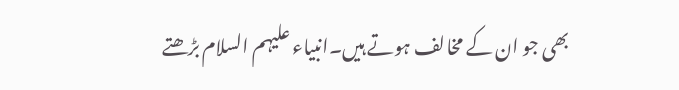بھی جو ان کے مخالف ہوتے ہیں۔انبیاء علیہم السلام بڑھتے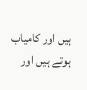ہیں اور کامیاب ہوتے ہیں اور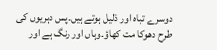دوسرے تباہ اور ذلیل ہوتے ہیں۔پس دہریوں کی طرح دھوکا مت کھاؤ۔وہاں اور رنگ ہے اور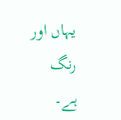یہاں اور رنگ ہے۔